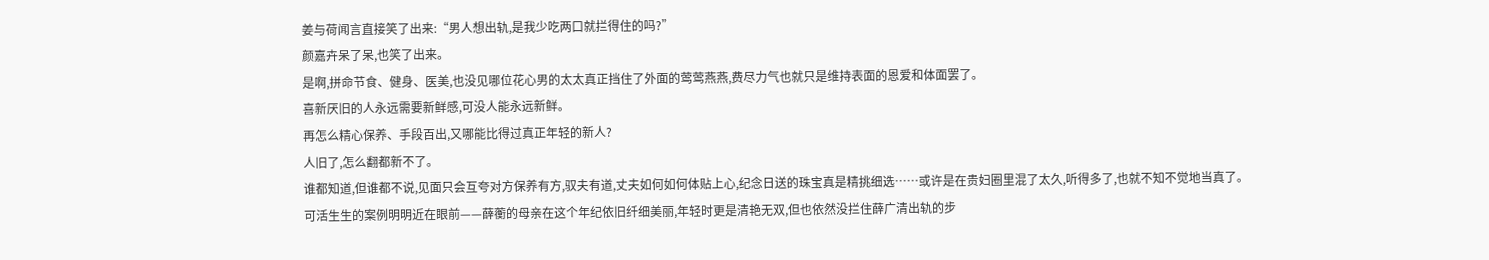姜与荷闻言直接笑了出来:“男人想出轨,是我少吃两口就拦得住的吗?”
颜嘉卉呆了呆,也笑了出来。
是啊,拼命节食、健身、医美,也没见哪位花心男的太太真正挡住了外面的莺莺燕燕,费尽力气也就只是维持表面的恩爱和体面罢了。
喜新厌旧的人永远需要新鲜感,可没人能永远新鲜。
再怎么精心保养、手段百出,又哪能比得过真正年轻的新人?
人旧了,怎么翻都新不了。
谁都知道,但谁都不说,见面只会互夸对方保养有方,驭夫有道,丈夫如何如何体贴上心,纪念日送的珠宝真是精挑细选……或许是在贵妇圈里混了太久,听得多了,也就不知不觉地当真了。
可活生生的案例明明近在眼前——薛蘅的母亲在这个年纪依旧纤细美丽,年轻时更是清艳无双,但也依然没拦住薛广清出轨的步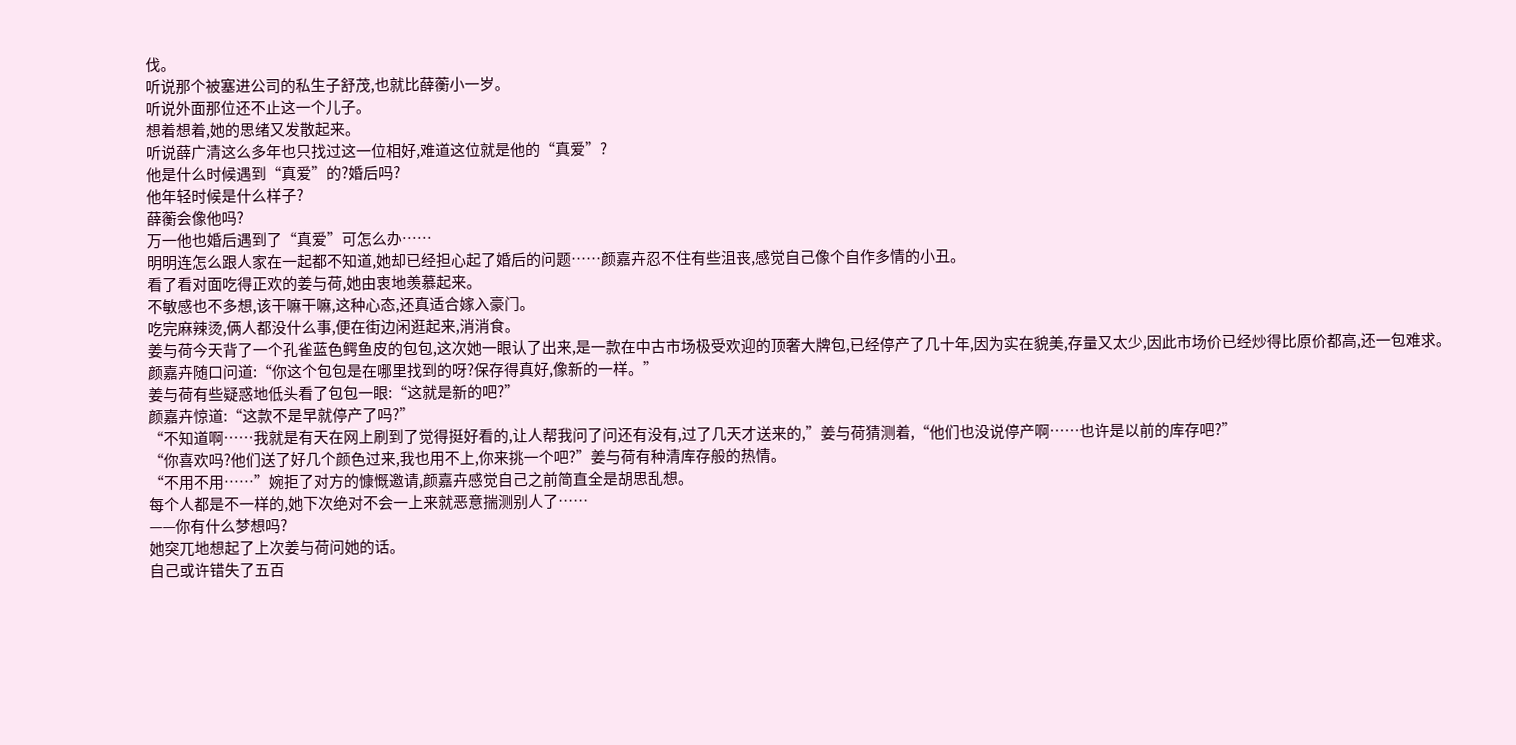伐。
听说那个被塞进公司的私生子舒茂,也就比薛蘅小一岁。
听说外面那位还不止这一个儿子。
想着想着,她的思绪又发散起来。
听说薛广清这么多年也只找过这一位相好,难道这位就是他的“真爱”?
他是什么时候遇到“真爱”的?婚后吗?
他年轻时候是什么样子?
薛蘅会像他吗?
万一他也婚后遇到了“真爱”可怎么办……
明明连怎么跟人家在一起都不知道,她却已经担心起了婚后的问题……颜嘉卉忍不住有些沮丧,感觉自己像个自作多情的小丑。
看了看对面吃得正欢的姜与荷,她由衷地羡慕起来。
不敏感也不多想,该干嘛干嘛,这种心态,还真适合嫁入豪门。
吃完麻辣烫,俩人都没什么事,便在街边闲逛起来,消消食。
姜与荷今天背了一个孔雀蓝色鳄鱼皮的包包,这次她一眼认了出来,是一款在中古市场极受欢迎的顶奢大牌包,已经停产了几十年,因为实在貌美,存量又太少,因此市场价已经炒得比原价都高,还一包难求。
颜嘉卉随口问道:“你这个包包是在哪里找到的呀?保存得真好,像新的一样。”
姜与荷有些疑惑地低头看了包包一眼:“这就是新的吧?”
颜嘉卉惊道:“这款不是早就停产了吗?”
“不知道啊……我就是有天在网上刷到了觉得挺好看的,让人帮我问了问还有没有,过了几天才送来的,”姜与荷猜测着,“他们也没说停产啊……也许是以前的库存吧?”
“你喜欢吗?他们送了好几个颜色过来,我也用不上,你来挑一个吧?”姜与荷有种清库存般的热情。
“不用不用……”婉拒了对方的慷慨邀请,颜嘉卉感觉自己之前简直全是胡思乱想。
每个人都是不一样的,她下次绝对不会一上来就恶意揣测别人了……
——你有什么梦想吗?
她突兀地想起了上次姜与荷问她的话。
自己或许错失了五百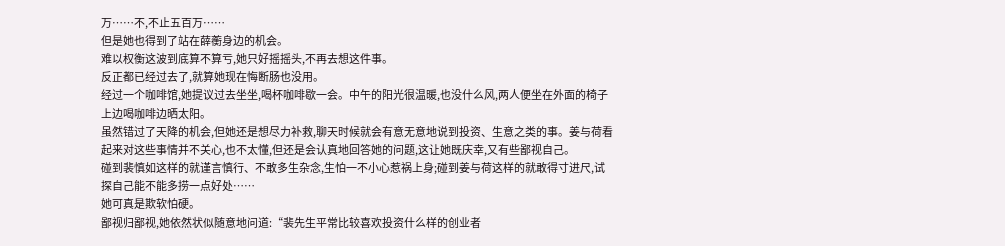万……不,不止五百万……
但是她也得到了站在薛蘅身边的机会。
难以权衡这波到底算不算亏,她只好摇摇头,不再去想这件事。
反正都已经过去了,就算她现在悔断肠也没用。
经过一个咖啡馆,她提议过去坐坐,喝杯咖啡歇一会。中午的阳光很温暖,也没什么风,两人便坐在外面的椅子上边喝咖啡边晒太阳。
虽然错过了天降的机会,但她还是想尽力补救,聊天时候就会有意无意地说到投资、生意之类的事。姜与荷看起来对这些事情并不关心,也不太懂,但还是会认真地回答她的问题,这让她既庆幸,又有些鄙视自己。
碰到裴慎如这样的就谨言慎行、不敢多生杂念,生怕一不小心惹祸上身;碰到姜与荷这样的就敢得寸进尺,试探自己能不能多捞一点好处……
她可真是欺软怕硬。
鄙视归鄙视,她依然状似随意地问道:“裴先生平常比较喜欢投资什么样的创业者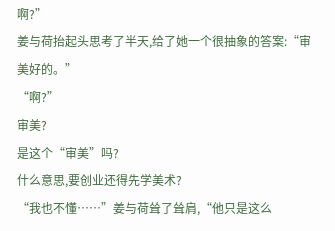啊?”
姜与荷抬起头思考了半天,给了她一个很抽象的答案:“审美好的。”
“啊?”
审美?
是这个“审美”吗?
什么意思,要创业还得先学美术?
“我也不懂……”姜与荷耸了耸肩,“他只是这么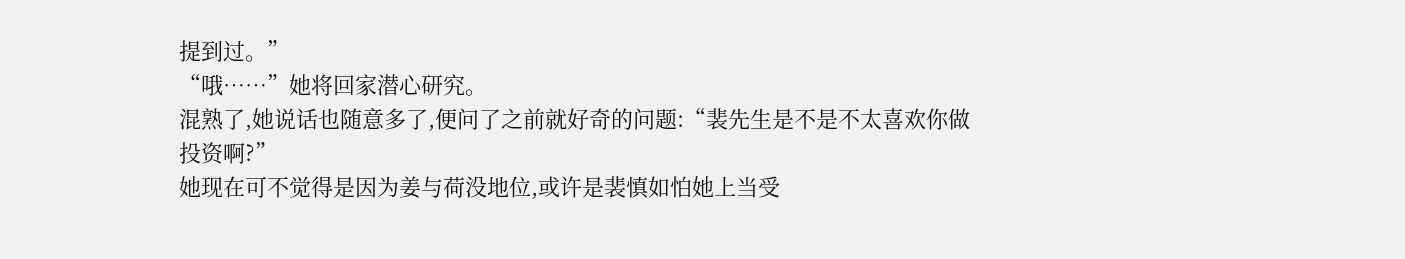提到过。”
“哦……”她将回家潜心研究。
混熟了,她说话也随意多了,便问了之前就好奇的问题:“裴先生是不是不太喜欢你做投资啊?”
她现在可不觉得是因为姜与荷没地位,或许是裴慎如怕她上当受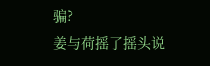骗?
姜与荷摇了摇头说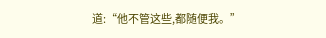道:“他不管这些,都随便我。”